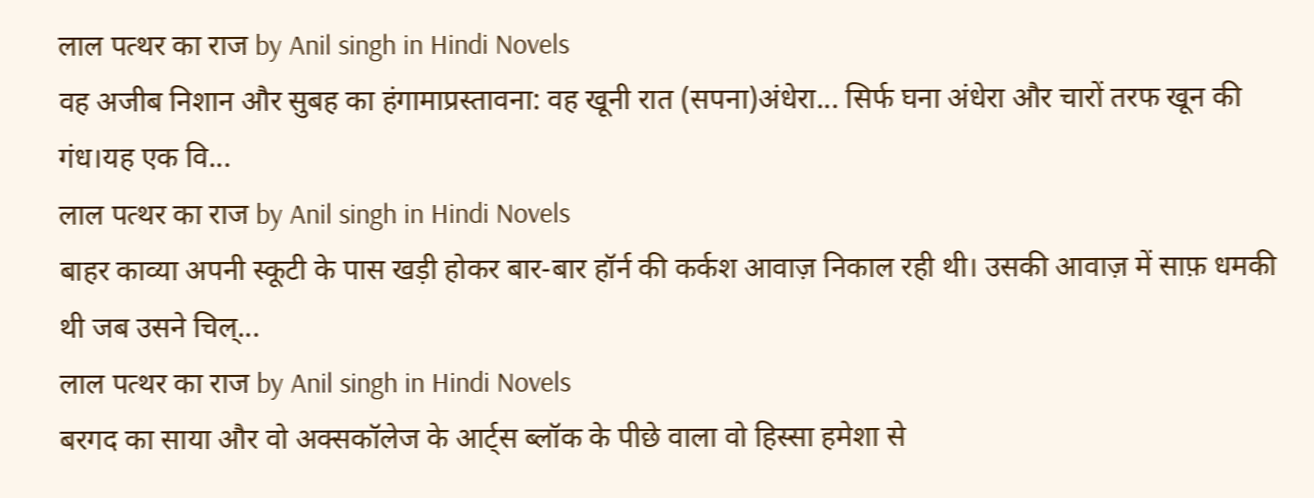लाल पत्थर का राज by Anil singh in Hindi Novels
वह अजीब निशान और सुबह का हंगामाप्रस्तावना: वह खूनी रात (सपना)अंधेरा... सिर्फ घना अंधेरा और चारों तरफ खून की गंध।यह एक वि...
लाल पत्थर का राज by Anil singh in Hindi Novels
बाहर काव्या अपनी स्कूटी के पास खड़ी होकर बार-बार हॉर्न की कर्कश आवाज़ निकाल रही थी। उसकी आवाज़ में साफ़ धमकी थी जब उसने चिल्...
लाल पत्थर का राज by Anil singh in Hindi Novels
बरगद का साया और वो अक्सकॉलेज के आर्ट्स ब्लॉक के पीछे वाला वो हिस्सा हमेशा से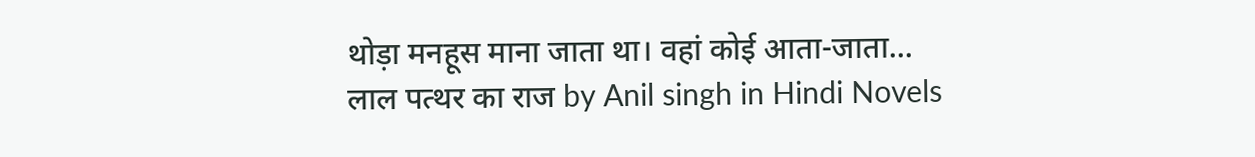थोड़ा मनहूस माना जाता था। वहां कोई आता-जाता...
लाल पत्थर का राज by Anil singh in Hindi Novels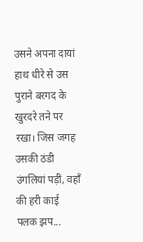उसने अपना दायां हाथ धीरे से उस पुराने बरगद के खुरदरे तने पर रखा। जिस जगह उसकी ठंडी उंगलियां पड़ीं, वहाँ की हरी काई पलक झप...